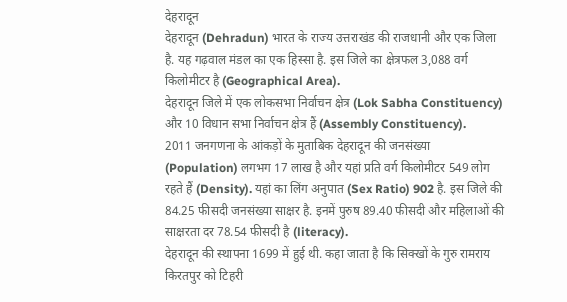देहरादून
देहरादून (Dehradun) भारत के राज्य उत्तराखंड की राजधानी और एक जिला है. यह गढ़वाल मंडल का एक हिस्सा है. इस जिले का क्षेत्रफल 3,088 वर्ग किलोमीटर है (Geographical Area).
देहरादून जिले में एक लोकसभा निर्वाचन क्षेत्र (Lok Sabha Constituency) और 10 विधान सभा निर्वाचन क्षेत्र हैं (Assembly Constituency).
2011 जनगणना के आंकड़ों के मुताबिक देहरादून की जनसंख्या (Population) लगभग 17 लाख है और यहां प्रति वर्ग किलोमीटर 549 लोग रहते हैं (Density). यहां का लिंग अनुपात (Sex Ratio) 902 है. इस जिले की 84.25 फीसदी जनसंख्या साक्षर है. इनमें पुरुष 89.40 फीसदी और महिलाओं की साक्षरता दर 78.54 फीसदी है (literacy).
देहरादून की स्थापना 1699 में हुई थी. कहा जाता है कि सिक्खों के गुरु रामराय किरतपुर को टिहरी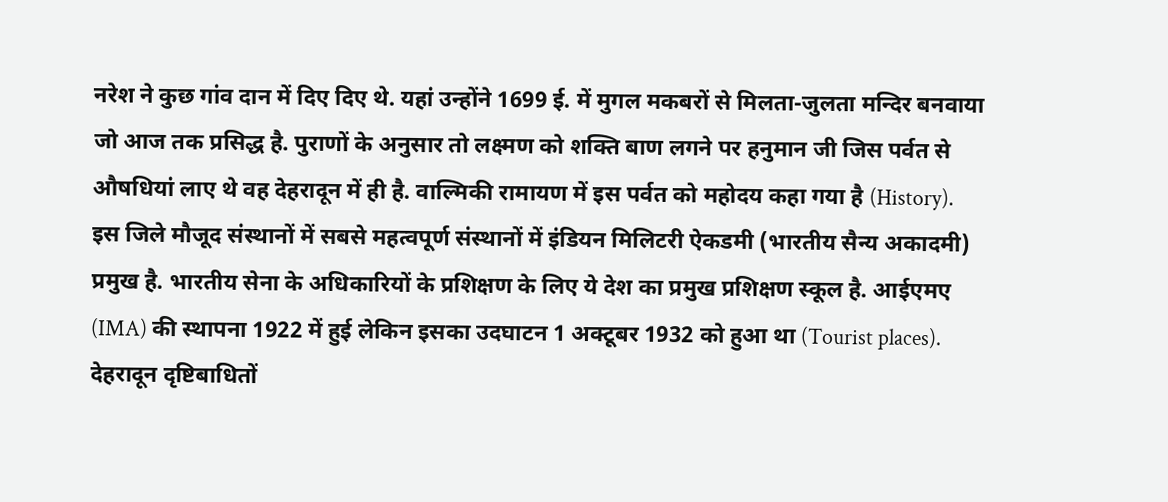नरेश ने कुछ गांव दान में दिए दिए थे. यहां उन्होंने 1699 ई. में मुगल मकबरों से मिलता-जुलता मन्दिर बनवाया जो आज तक प्रसिद्ध है. पुराणों के अनुसार तो लक्ष्मण को शक्ति बाण लगने पर हनुमान जी जिस पर्वत से औषधियां लाए थे वह देहरादून में ही है. वाल्मिकी रामायण में इस पर्वत को महोदय कहा गया है (History).
इस जिले मौजूद संस्थानों में सबसे महत्वपूर्ण संस्थानों में इंडियन मिलिटरी ऐकडमी (भारतीय सैन्य अकादमी) प्रमुख है. भारतीय सेना के अधिकारियों के प्रशिक्षण के लिए ये देश का प्रमुख प्रशिक्षण स्कूल है. आईएमए (IMA) की स्थापना 1922 में हुई लेकिन इसका उदघाटन 1 अक्टूबर 1932 को हुआ था (Tourist places).
देहरादून दृष्टिबाधितों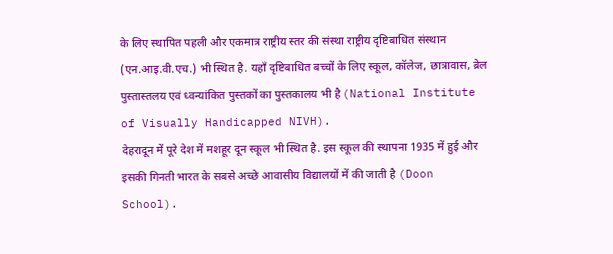के लिए स्थापित पहली और एकमात्र राष्ट्रीय स्तर की संस्था राष्ट्रीय दृष्टिबाधित संस्थान (एन.आइ.वी.एच.) भी स्थित है. यहाँ दृष्टिबाधित बच्चों के लिए स्कूल, कॉलेज, छात्रावास, ब्रेल पुस्तास्तलय एवं ध्वन्यांकित पुस्तकों का पुस्तकालय भी है (National Institute of Visually Handicapped NIVH).
देहरादून में पूरे देश में मशहूर दून स्कूल भी स्थित है. इस स्कूल की स्थापना 1935 में हुई और इसकी गिनती भारत के सबसे अच्छे आवासीय विद्यालयों में की जाती है (Doon School).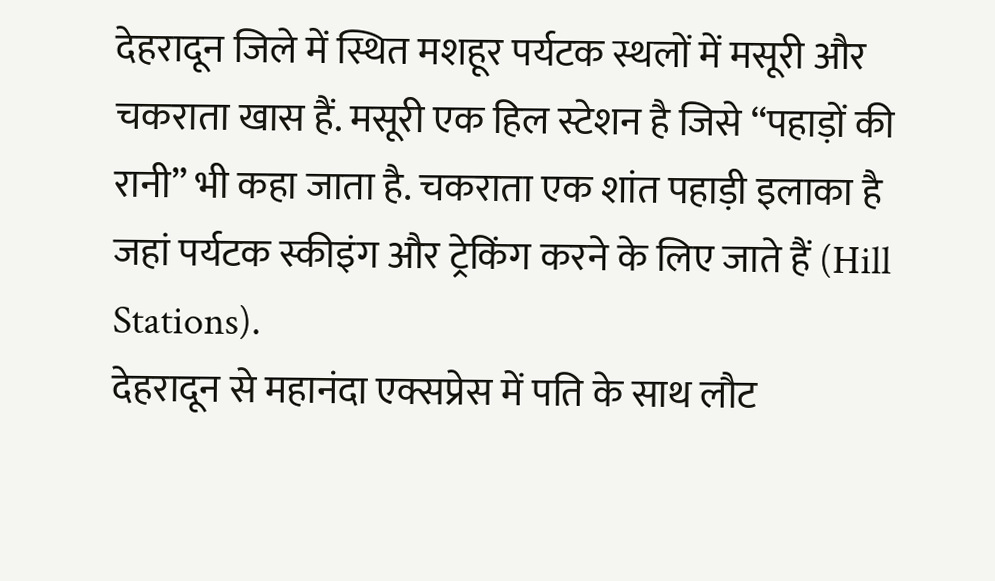देहरादून जिले में स्थित मशहूर पर्यटक स्थलों में मसूरी और चकराता खास हैं. मसूरी एक हिल स्टेशन है जिसे “पहाड़ों की रानी” भी कहा जाता है. चकराता एक शांत पहाड़ी इलाका है जहां पर्यटक स्कीइंग और ट्रेकिंग करने के लिए जाते हैं (Hill Stations).
देहरादून से महानंदा एक्सप्रेस में पति के साथ लौट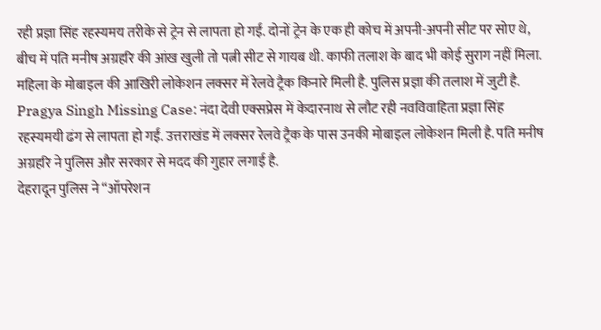रही प्रज्ञा सिंह रहस्यमय तरीके से ट्रेन से लापता हो गईं. दोनों ट्रेन के एक ही कोच में अपनी-अपनी सीट पर सोए थे, बीच में पति मनीष अग्रहरि की आंख खुली तो पत्नी सीट से गायब थी. काफी तलाश के बाद भी कोई सुराग नहीं मिला. महिला के मोबाइल की आखिरी लोकेशन लक्सर में रेलवे ट्रैक किनारे मिली है. पुलिस प्रज्ञा की तलाश में जुटी है.
Pragya Singh Missing Case: नंदा देवी एक्सप्रेस में केदारनाथ से लौट रही नवविवाहिता प्रज्ञा सिंह रहस्यमयी ढंग से लापता हो गईं. उत्तराखंड में लक्सर रेलवे ट्रैक के पास उनकी मोबाइल लोकेशन मिली है. पति मनीष अग्रहरि ने पुलिस और सरकार से मदद की गुहार लगाई है.
देहरादून पुलिस ने “ऑपरेशन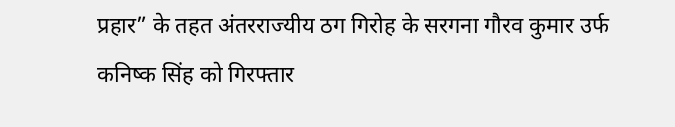प्रहार” के तहत अंतरराज्यीय ठग गिरोह के सरगना गौरव कुमार उर्फ कनिष्क सिंह को गिरफ्तार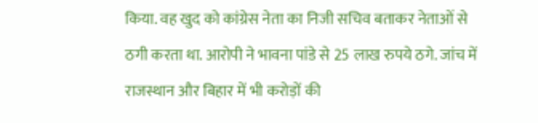किया. वह खुद को कांग्रेस नेता का निजी सचिव बताकर नेताओं से ठगी करता था. आरोपी ने भावना पांडे से 25 लाख रुपये ठगे. जांच में राजस्थान और बिहार में भी करोड़ों की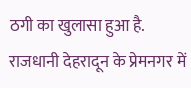ठगी का खुलासा हुआ है.
राजधानी देहरादून के प्रेमनगर में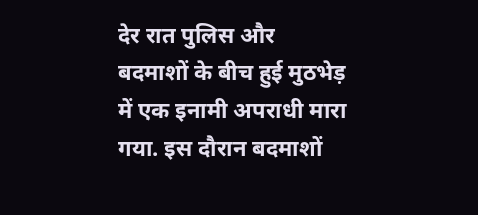देर रात पुलिस और बदमाशों के बीच हुई मुठभेड़ में एक इनामी अपराधी मारा गया. इस दौरान बदमाशों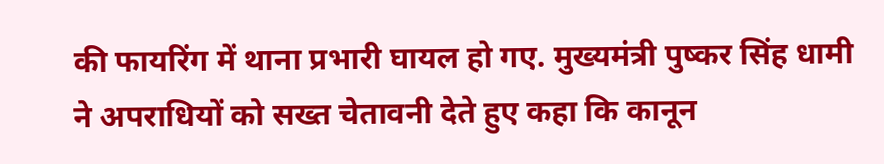की फायरिंग में थाना प्रभारी घायल हो गए. मुख्यमंत्री पुष्कर सिंह धामी ने अपराधियों को सख्त चेतावनी देते हुए कहा कि कानून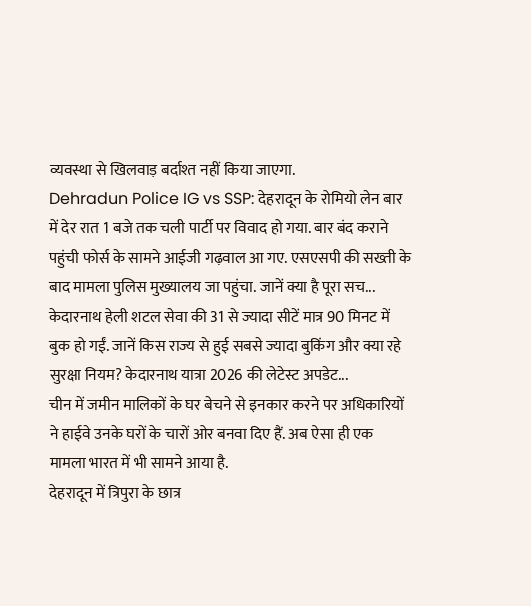व्यवस्था से खिलवाड़ बर्दाश्त नहीं किया जाएगा.
Dehradun Police IG vs SSP: देहरादून के रोमियो लेन बार में देर रात 1 बजे तक चली पार्टी पर विवाद हो गया. बार बंद कराने पहुंची फोर्स के सामने आईजी गढ़वाल आ गए. एसएसपी की सख्ती के बाद मामला पुलिस मुख्यालय जा पहुंचा. जानें क्या है पूरा सच...
केदारनाथ हेली शटल सेवा की 31 से ज्यादा सीटें मात्र 90 मिनट में बुक हो गईं. जानें किस राज्य से हुई सबसे ज्यादा बुकिंग और क्या रहे सुरक्षा नियम? केदारनाथ यात्रा 2026 की लेटेस्ट अपडेट...
चीन में जमीन मालिकों के घर बेचने से इनकार करने पर अधिकारियों ने हाईवे उनके घरों के चारों ओर बनवा दिए हैं. अब ऐसा ही एक मामला भारत में भी सामने आया है.
देहरादून में त्रिपुरा के छात्र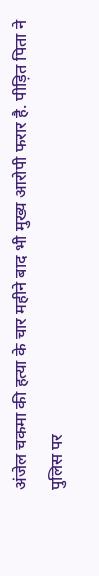अंजेल चकमा की हत्या के चार महीने बाद भी मुख्य आरोपी फरार है. पीड़ित पिता ने पुलिस पर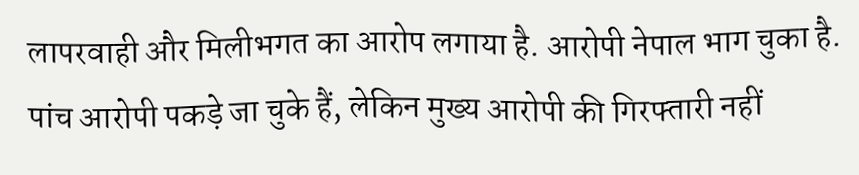लापरवाही और मिलीभगत का आरोप लगाया है. आरोपी नेपाल भाग चुका है. पांच आरोपी पकड़े जा चुके हैं, लेकिन मुख्य आरोपी की गिरफ्तारी नहीं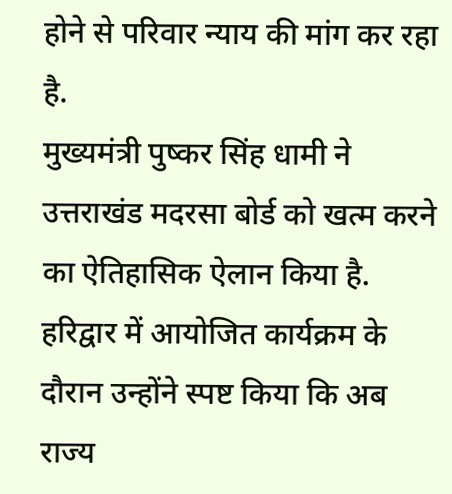होने से परिवार न्याय की मांग कर रहा है.
मुख्यमंत्री पुष्कर सिंह धामी ने उत्तराखंड मदरसा बोर्ड को खत्म करने का ऐतिहासिक ऐलान किया है. हरिद्वार में आयोजित कार्यक्रम के दौरान उन्होंने स्पष्ट किया कि अब राज्य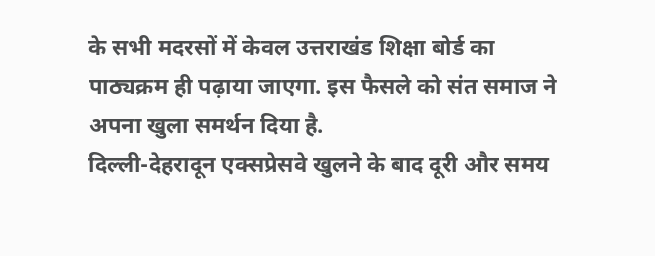के सभी मदरसों में केवल उत्तराखंड शिक्षा बोर्ड का पाठ्यक्रम ही पढ़ाया जाएगा. इस फैसले को संत समाज ने अपना खुला समर्थन दिया है.
दिल्ली-देहरादून एक्सप्रेसवे खुलने के बाद दूरी और समय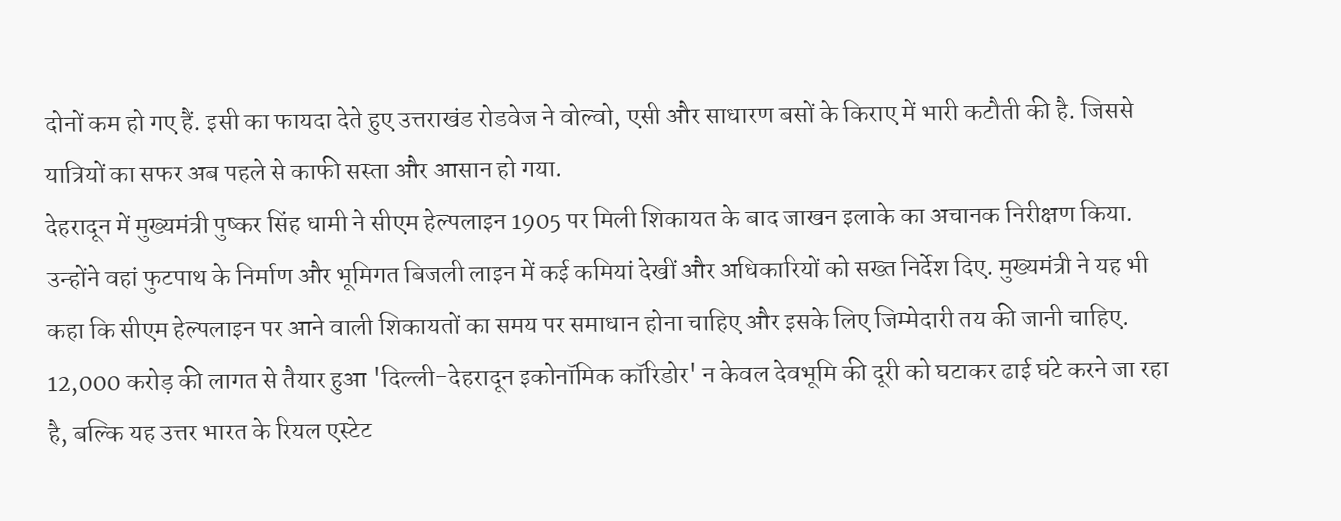दोनों कम हो गए हैं. इसी का फायदा देते हुए उत्तराखंड रोडवेज ने वोल्वो, एसी और साधारण बसों के किराए में भारी कटौती की है. जिससे यात्रियों का सफर अब पहले से काफी सस्ता और आसान हो गया.
देहरादून में मुख्यमंत्री पुष्कर सिंह धामी ने सीएम हेल्पलाइन 1905 पर मिली शिकायत के बाद जाखन इलाके का अचानक निरीक्षण किया. उन्होंने वहां फुटपाथ के निर्माण और भूमिगत बिजली लाइन में कई कमियां देखीं और अधिकारियों को सख्त निर्देश दिए. मुख्यमंत्री ने यह भी कहा कि सीएम हेल्पलाइन पर आने वाली शिकायतों का समय पर समाधान होना चाहिए और इसके लिए जिम्मेदारी तय की जानी चाहिए.
12,000 करोड़ की लागत से तैयार हुआ 'दिल्ली-देहरादून इकोनॉमिक कॉरिडोर' न केवल देवभूमि की दूरी को घटाकर ढाई घंटे करने जा रहा है, बल्कि यह उत्तर भारत के रियल एस्टेट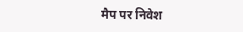मैप पर निवेश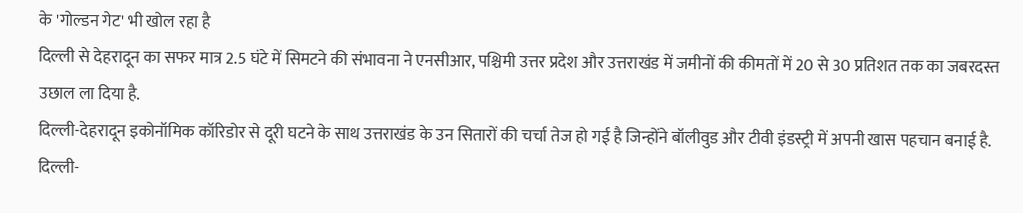के 'गोल्डन गेट' भी खोल रहा है
दिल्ली से देहरादून का सफर मात्र 2.5 घंटे में सिमटने की संभावना ने एनसीआर, पश्चिमी उत्तर प्रदेश और उत्तराखंड में जमीनों की कीमतों में 20 से 30 प्रतिशत तक का जबरदस्त उछाल ला दिया है.
दिल्ली-देहरादून इकोनॉमिक कॉरिडोर से दूरी घटने के साथ उत्तराखंड के उन सितारों की चर्चा तेज हो गई है जिन्होंने बॉलीवुड और टीवी इंडस्ट्री में अपनी खास पहचान बनाई है.
दिल्ली-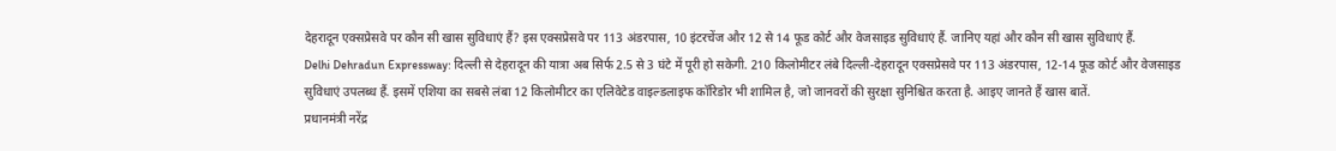देहरादून एक्सप्रेसवे पर कौन सी खास सुविधाएं हैं? इस एक्सप्रेसवे पर 113 अंडरपास, 10 इंटरचेंज और 12 से 14 फूड कोर्ट और वेजसाइड सुविधाएं हैं. जानिए यहां और कौन सी खास सुविधाएं हैं.
Delhi Dehradun Expressway: दिल्ली से देहरादून की यात्रा अब सिर्फ 2.5 से 3 घंटे में पूरी हो सकेगी. 210 किलोमीटर लंबे दिल्ली-देहरादून एक्सप्रेसवे पर 113 अंडरपास, 12-14 फूड कोर्ट और वेजसाइड सुविधाएं उपलब्ध हैं. इसमें एशिया का सबसे लंबा 12 किलोमीटर का एलिवेटेड वाइल्डलाइफ कॉरिडोर भी शामिल है, जो जानवरों की सुरक्षा सुनिश्चित करता है. आइए जानते हैं खास बातें.
प्रधानमंत्री नरेंद्र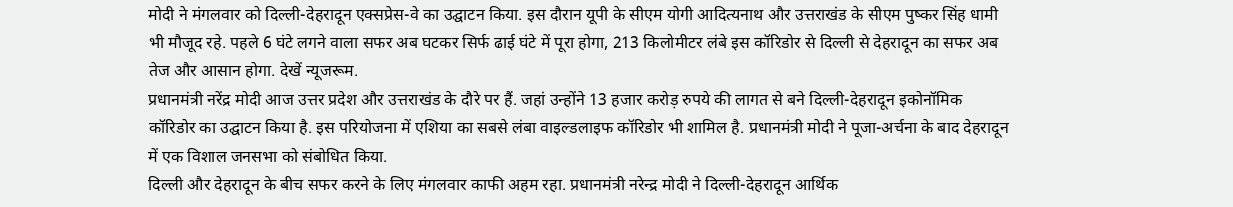मोदी ने मंगलवार को दिल्ली-देहरादून एक्सप्रेस-वे का उद्घाटन किया. इस दौरान यूपी के सीएम योगी आदित्यनाथ और उत्तराखंड के सीएम पुष्कर सिंह धामी भी मौजूद रहे. पहले 6 घंटे लगने वाला सफर अब घटकर सिर्फ ढाई घंटे में पूरा होगा, 213 किलोमीटर लंबे इस कॉरिडोर से दिल्ली से देहरादून का सफर अब तेज और आसान होगा. देखें न्यूजरूम.
प्रधानमंत्री नरेंद्र मोदी आज उत्तर प्रदेश और उत्तराखंड के दौरे पर हैं. जहां उन्होंने 13 हजार करोड़ रुपये की लागत से बने दिल्ली-देहरादून इकोनॉमिक कॉरिडोर का उद्घाटन किया है. इस परियोजना में एशिया का सबसे लंबा वाइल्डलाइफ कॉरिडोर भी शामिल है. प्रधानमंत्री मोदी ने पूजा-अर्चना के बाद देहरादून में एक विशाल जनसभा को संबोधित किया.
दिल्ली और देहरादून के बीच सफर करने के लिए मंगलवार काफी अहम रहा. प्रधानमंत्री नरेन्द्र मोदी ने दिल्ली-देहरादून आर्थिक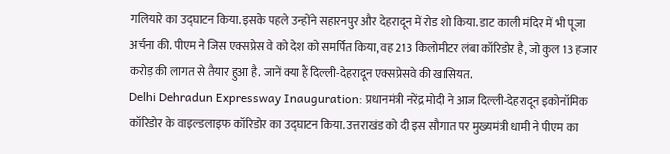गलियारे का उद्घाटन किया. इसके पहले उन्होंने सहारनपुर और देहरादून में रोड शो किया. डाट काली मंदिर में भी पूजा अर्चना की. पीएम ने जिस एक्सप्रेस वे को देश को समर्पित किया, वह 213 किलोमीटर लंबा कॉरिडोर है, जो कुल 13 हजार करोड़ की लागत से तैयार हुआ है. जानें क्या हैं दिल्ली-देहरादून एक्सप्रेसवे की खासियत.
Delhi Dehradun Expressway Inauguration: प्रधानमंत्री नरेंद्र मोदी ने आज दिल्ली-देहरादून इकोनॉमिक कॉरिडोर के वाइल्डलाइफ कॉरिडोर का उद्घाटन किया. उत्तराखंड को दी इस सौगात पर मुख्यमंत्री धामी ने पीएम का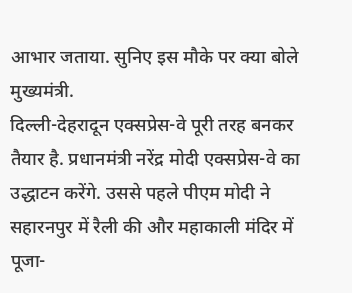आभार जताया. सुनिए इस मौके पर क्या बोले मुख्यमंत्री.
दिल्ली-देहरादून एक्सप्रेस-वे पूरी तरह बनकर तैयार है. प्रधानमंत्री नरेंद्र मोदी एक्सप्रेस-वे का उद्धाटन करेंगे. उससे पहले पीएम मोदी ने सहारनपुर में रैली की और महाकाली मंदिर में पूजा-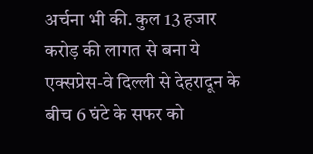अर्चना भी की. कुल 13 हजार करोड़ की लागत से बना ये एक्सप्रेस-वे दिल्ली से देहरादून के बीच 6 घंटे के सफर को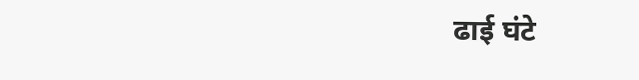ढाई घंटे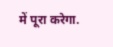में पूरा करेगा.